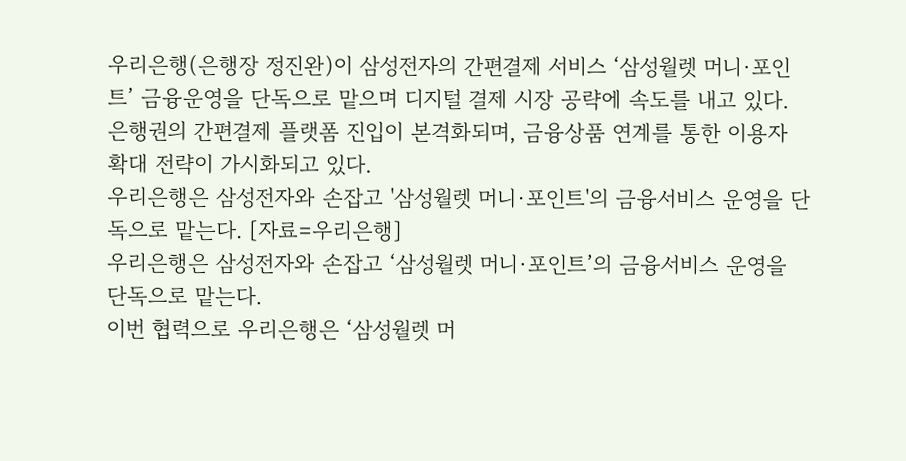우리은행(은행장 정진완)이 삼성전자의 간편결제 서비스 ‘삼성월렛 머니·포인트’ 금융운영을 단독으로 맡으며 디지털 결제 시장 공략에 속도를 내고 있다. 은행권의 간편결제 플랫폼 진입이 본격화되며, 금융상품 연계를 통한 이용자 확대 전략이 가시화되고 있다.
우리은행은 삼성전자와 손잡고 '삼성월렛 머니·포인트'의 금융서비스 운영을 단독으로 맡는다. [자료=우리은행]
우리은행은 삼성전자와 손잡고 ‘삼성월렛 머니·포인트’의 금융서비스 운영을 단독으로 맡는다.
이번 협력으로 우리은행은 ‘삼성월렛 머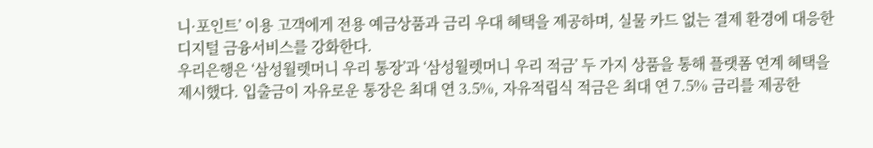니·포인트’ 이용 고객에게 전용 예금상품과 금리 우대 혜택을 제공하며, 실물 카드 없는 결제 환경에 대응한 디지털 금융서비스를 강화한다.
우리은행은 ‘삼성월렛머니 우리 통장’과 ‘삼성월렛머니 우리 적금’ 두 가지 상품을 통해 플랫폼 연계 혜택을 제시했다. 입출금이 자유로운 통장은 최대 연 3.5%, 자유적립식 적금은 최대 연 7.5% 금리를 제공한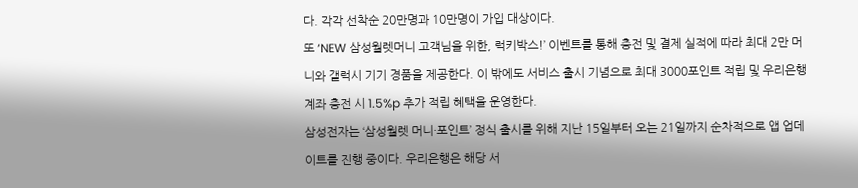다. 각각 선착순 20만명과 10만명이 가입 대상이다.
또 ‘NEW 삼성월렛머니 고객님을 위한, 럭키박스!’ 이벤트를 통해 충전 및 결제 실적에 따라 최대 2만 머니와 갤럭시 기기 경품을 제공한다. 이 밖에도 서비스 출시 기념으로 최대 3000포인트 적립 및 우리은행 계좌 충전 시 1.5%p 추가 적립 혜택을 운영한다.
삼성전자는 ‘삼성월렛 머니·포인트’ 정식 출시를 위해 지난 15일부터 오는 21일까지 순차적으로 앱 업데이트를 진행 중이다. 우리은행은 해당 서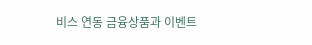비스 연동 금융상품과 이벤트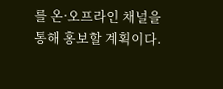를 온·오프라인 채널을 통해 홍보할 계획이다.